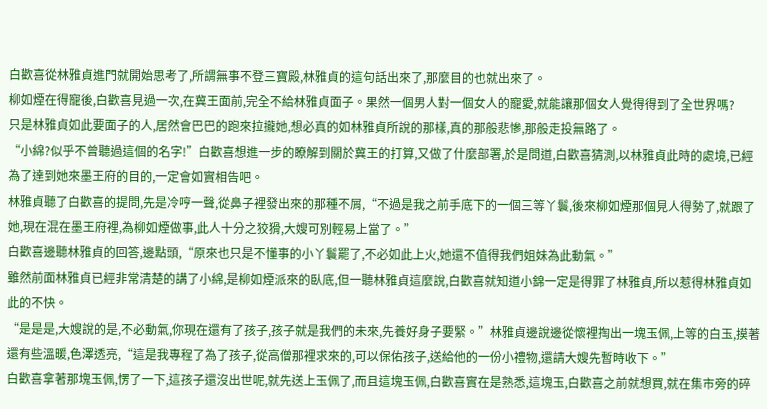白歡喜從林雅貞進門就開始思考了,所謂無事不登三寶殿,林雅貞的這句話出來了,那麼目的也就出來了。
柳如煙在得寵後,白歡喜見過一次,在冀王面前,完全不給林雅貞面子。果然一個男人對一個女人的寵愛,就能讓那個女人覺得得到了全世界嗎?
只是林雅貞如此要面子的人,居然會巴巴的跑來拉攏她,想必真的如林雅貞所說的那樣,真的那般悲慘,那般走投無路了。
“小綿?似乎不曾聽過這個的名字!”白歡喜想進一步的瞭解到關於冀王的打算,又做了什麼部署,於是問道,白歡喜猜測,以林雅貞此時的處境,已經為了達到她來墨王府的目的,一定會如實相告吧。
林雅貞聽了白歡喜的提問,先是冷哼一聲,從鼻子裡發出來的那種不屑,“不過是我之前手底下的一個三等丫鬟,後來柳如煙那個見人得勢了,就跟了她,現在混在墨王府裡,為柳如煙做事,此人十分之狡猾,大嫂可別輕易上當了。”
白歡喜邊聽林雅貞的回答,邊點頭,“原來也只是不懂事的小丫鬟罷了,不必如此上火,她還不值得我們姐妹為此動氣。”
雖然前面林雅貞已經非常清楚的講了小綿,是柳如煙派來的臥底,但一聽林雅貞這麼說,白歡喜就知道小錦一定是得罪了林雅貞,所以惹得林雅貞如此的不快。
“是是是,大嫂說的是,不必動氣,你現在還有了孩子,孩子就是我們的未來,先養好身子要緊。”林雅貞邊說邊從懷裡掏出一塊玉佩,上等的白玉,摸著還有些溫暖,色澤透亮,“這是我專程了為了孩子,從高僧那裡求來的,可以保佑孩子,送給他的一份小禮物,還請大嫂先暫時收下。”
白歡喜拿著那塊玉佩,愣了一下,這孩子還沒出世呢,就先送上玉佩了,而且這塊玉佩,白歡喜實在是熟悉,這塊玉,白歡喜之前就想買,就在集市旁的碎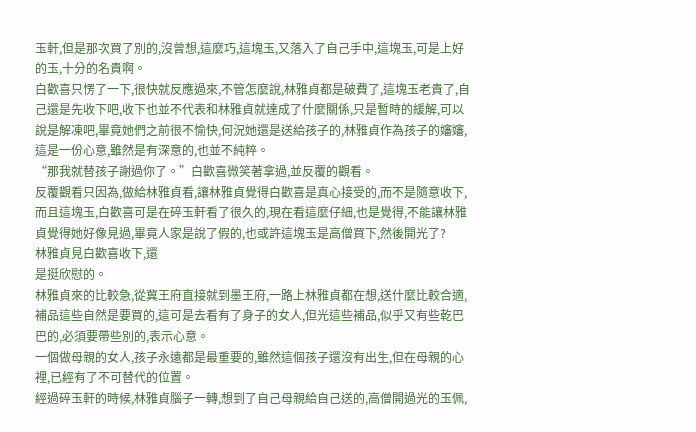玉軒,但是那次買了別的,沒曾想,這麼巧,這塊玉,又落入了自己手中,這塊玉,可是上好的玉,十分的名貴啊。
白歡喜只愣了一下,很快就反應過來,不管怎麼說,林雅貞都是破費了,這塊玉老貴了,自己還是先收下吧,收下也並不代表和林雅貞就達成了什麼關係,只是暫時的緩解,可以說是解凍吧,畢竟她們之前很不愉快,何況她還是送給孩子的,林雅貞作為孩子的嬸嬸,這是一份心意,雖然是有深意的,也並不純粹。
“那我就替孩子謝過你了。”白歡喜微笑著拿過,並反覆的觀看。
反覆觀看只因為,做給林雅貞看,讓林雅貞覺得白歡喜是真心接受的,而不是隨意收下,而且這塊玉,白歡喜可是在碎玉軒看了很久的,現在看這麼仔細,也是覺得,不能讓林雅貞覺得她好像見過,畢竟人家是說了假的,也或許這塊玉是高僧買下,然後開光了?
林雅貞見白歡喜收下,還
是挺欣慰的。
林雅貞來的比較急,從冀王府直接就到墨王府,一路上林雅貞都在想,送什麼比較合適,補品這些自然是要買的,這可是去看有了身子的女人,但光這些補品,似乎又有些乾巴巴的,必須要帶些別的,表示心意。
一個做母親的女人,孩子永遠都是最重要的,雖然這個孩子還沒有出生,但在母親的心裡,已經有了不可替代的位置。
經過碎玉軒的時候,林雅貞腦子一轉,想到了自己母親給自己送的,高僧開過光的玉佩,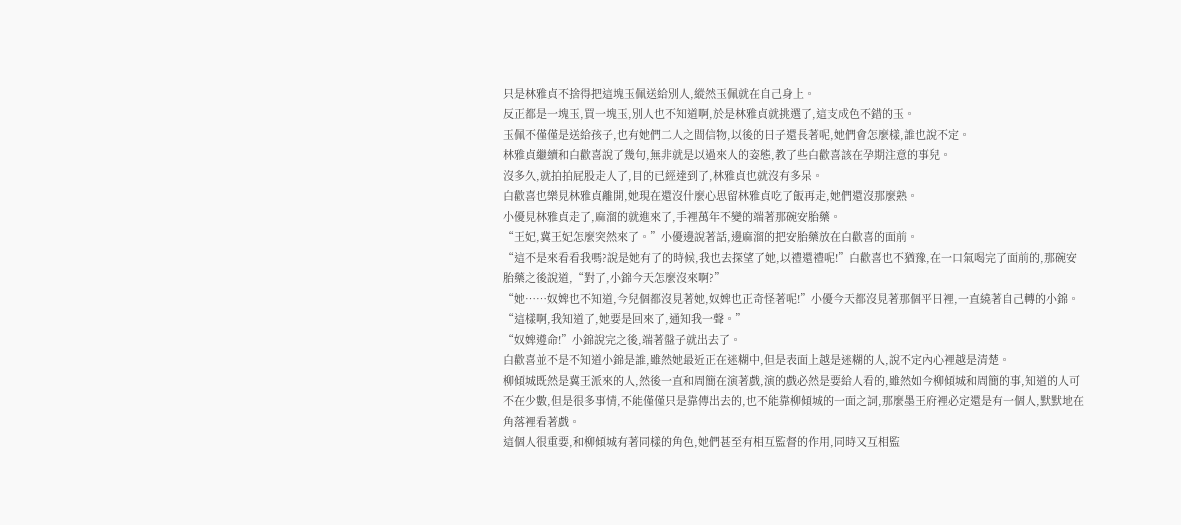只是林雅貞不捨得把這塊玉佩送給別人,縱然玉佩就在自己身上。
反正都是一塊玉,買一塊玉,別人也不知道啊,於是林雅貞就挑選了,這支成色不錯的玉。
玉佩不僅僅是送給孩子,也有她們二人之間信物,以後的日子還長著呢,她們會怎麼樣,誰也說不定。
林雅貞繼續和白歡喜說了幾句,無非就是以過來人的姿態,教了些白歡喜該在孕期注意的事兒。
沒多久,就拍拍屁股走人了,目的已經達到了,林雅貞也就沒有多呆。
白歡喜也樂見林雅貞離開,她現在還沒什麼心思留林雅貞吃了飯再走,她們還沒那麼熟。
小優見林雅貞走了,麻溜的就進來了,手裡萬年不變的端著那碗安胎藥。
“王妃,冀王妃怎麼突然來了。”小優邊說著話,邊麻溜的把安胎藥放在白歡喜的面前。
“這不是來看看我嗎?說是她有了的時候,我也去探望了她,以禮還禮呢!”白歡喜也不猶豫,在一口氣喝完了面前的,那碗安胎藥之後說道,“對了,小錦今天怎麼沒來啊?”
“她……奴婢也不知道,今兒個都沒見著她,奴婢也正奇怪著呢!”小優今天都沒見著那個平日裡,一直繞著自己轉的小錦。
“這樣啊,我知道了,她要是回來了,通知我一聲。”
“奴婢遵命!”小錦說完之後,端著盤子就出去了。
白歡喜並不是不知道小錦是誰,雖然她最近正在迷糊中,但是表面上越是迷糊的人,說不定內心裡越是清楚。
柳傾城既然是冀王派來的人,然後一直和周簡在演著戲,演的戲必然是要給人看的,雖然如今柳傾城和周簡的事,知道的人可不在少數,但是很多事情,不能僅僅只是靠傳出去的,也不能靠柳傾城的一面之詞,那麼墨王府裡必定還是有一個人,默默地在角落裡看著戲。
這個人很重要,和柳傾城有著同樣的角色,她們甚至有相互監督的作用,同時又互相監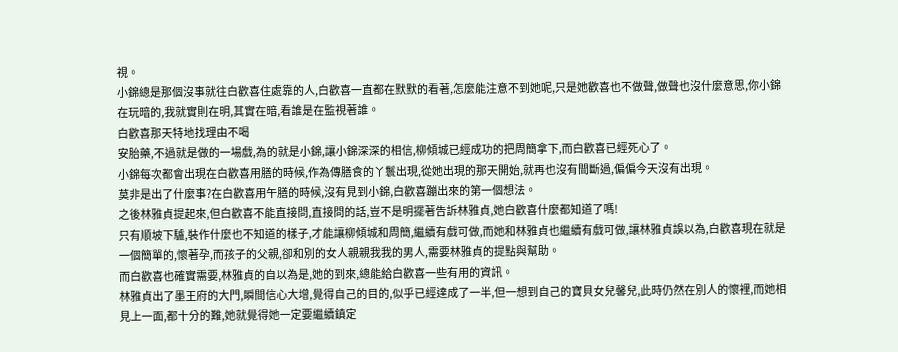視。
小錦總是那個沒事就往白歡喜住處靠的人,白歡喜一直都在默默的看著,怎麼能注意不到她呢,只是她歡喜也不做聲,做聲也沒什麼意思,你小錦在玩暗的,我就實則在明,其實在暗,看誰是在監視著誰。
白歡喜那天特地找理由不喝
安胎藥,不過就是做的一場戲,為的就是小錦,讓小錦深深的相信,柳傾城已經成功的把周簡拿下,而白歡喜已經死心了。
小錦每次都會出現在白歡喜用膳的時候,作為傳膳食的丫鬟出現,從她出現的那天開始,就再也沒有間斷過,偏偏今天沒有出現。
莫非是出了什麼事?在白歡喜用午膳的時候,沒有見到小錦,白歡喜蹦出來的第一個想法。
之後林雅貞提起來,但白歡喜不能直接問,直接問的話,豈不是明擺著告訴林雅貞,她白歡喜什麼都知道了嗎!
只有順坡下驢,裝作什麼也不知道的樣子,才能讓柳傾城和周簡,繼續有戲可做,而她和林雅貞也繼續有戲可做,讓林雅貞誤以為,白歡喜現在就是一個簡單的,懷著孕,而孩子的父親,卻和別的女人親親我我的男人,需要林雅貞的提點與幫助。
而白歡喜也確實需要,林雅貞的自以為是,她的到來,總能給白歡喜一些有用的資訊。
林雅貞出了墨王府的大門,瞬間信心大增,覺得自己的目的,似乎已經達成了一半,但一想到自己的寶貝女兒馨兒,此時仍然在別人的懷裡,而她相見上一面,都十分的難,她就覺得她一定要繼續鎮定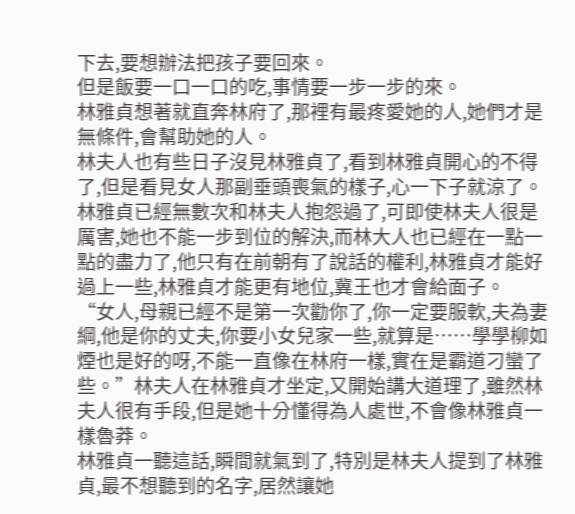下去,要想辦法把孩子要回來。
但是飯要一口一口的吃,事情要一步一步的來。
林雅貞想著就直奔林府了,那裡有最疼愛她的人,她們才是無條件,會幫助她的人。
林夫人也有些日子沒見林雅貞了,看到林雅貞開心的不得了,但是看見女人那副垂頭喪氣的樣子,心一下子就涼了。
林雅貞已經無數次和林夫人抱怨過了,可即使林夫人很是厲害,她也不能一步到位的解決,而林大人也已經在一點一點的盡力了,他只有在前朝有了說話的權利,林雅貞才能好過上一些,林雅貞才能更有地位,冀王也才會給面子。
“女人,母親已經不是第一次勸你了,你一定要服軟,夫為妻綱,他是你的丈夫,你要小女兒家一些,就算是……學學柳如煙也是好的呀,不能一直像在林府一樣,實在是霸道刁蠻了些。”林夫人在林雅貞才坐定,又開始講大道理了,雖然林夫人很有手段,但是她十分懂得為人處世,不會像林雅貞一樣魯莽。
林雅貞一聽這話,瞬間就氣到了,特別是林夫人提到了林雅貞,最不想聽到的名字,居然讓她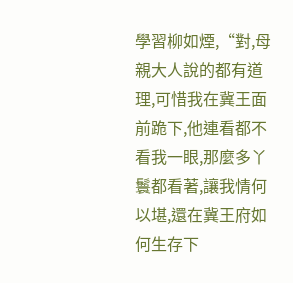學習柳如煙,“對,母親大人說的都有道理,可惜我在冀王面前跪下,他連看都不看我一眼,那麼多丫鬟都看著,讓我情何以堪,還在冀王府如何生存下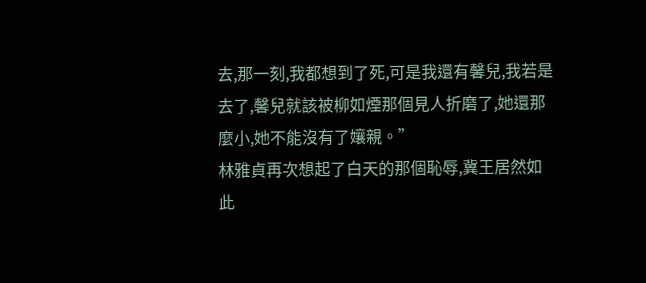去,那一刻,我都想到了死,可是我還有馨兒,我若是去了,馨兒就該被柳如煙那個見人折磨了,她還那麼小,她不能沒有了孃親。”
林雅貞再次想起了白天的那個恥辱,冀王居然如此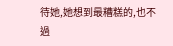待她,她想到最糟糕的,也不過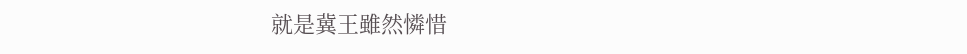就是冀王雖然憐惜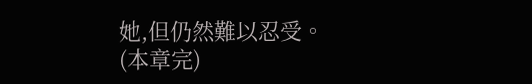她,但仍然難以忍受。
(本章完)